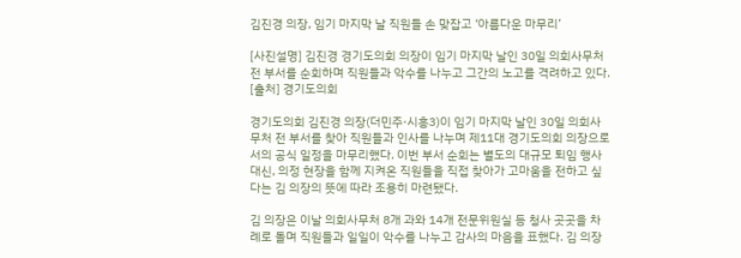김진경 의장, 임기 마지막 날 직원들 손 맞잡고 ‘아름다운 마무리’

[사진설명] 김진경 경기도의회 의장이 임기 마지막 날인 30일 의회사무처 전 부서를 순회하며 직원들과 악수를 나누고 그간의 노고를 격려하고 있다. [출처] 경기도의회

경기도의회 김진경 의장(더민주·시흥3)이 임기 마지막 날인 30일 의회사무처 전 부서를 찾아 직원들과 인사를 나누며 제11대 경기도의회 의장으로서의 공식 일정을 마무리했다. 이번 부서 순회는 별도의 대규모 퇴임 행사 대신, 의정 현장을 함께 지켜온 직원들을 직접 찾아가 고마움을 전하고 싶다는 김 의장의 뜻에 따라 조용히 마련됐다.

김 의장은 이날 의회사무처 8개 과와 14개 전문위원실 등 청사 곳곳을 차례로 돌며 직원들과 일일이 악수를 나누고 감사의 마음을 표했다. 김 의장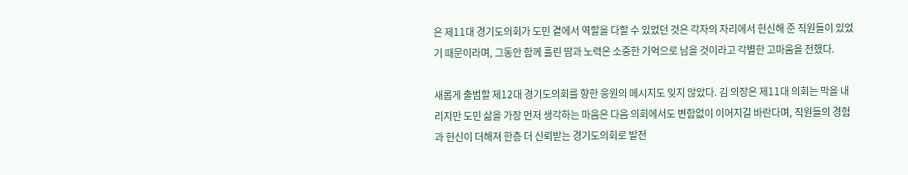은 제11대 경기도의회가 도민 곁에서 역할을 다할 수 있었던 것은 각자의 자리에서 헌신해 준 직원들이 있었기 때문이라며, 그동안 함께 흘린 땀과 노력은 소중한 기억으로 남을 것이라고 각별한 고마움을 전했다.

새롭게 출범할 제12대 경기도의회를 향한 응원의 메시지도 잊지 않았다. 김 의장은 제11대 의회는 막을 내리지만 도민 삶을 가장 먼저 생각하는 마음은 다음 의회에서도 변함없이 이어지길 바란다며, 직원들의 경험과 헌신이 더해져 한층 더 신뢰받는 경기도의회로 발전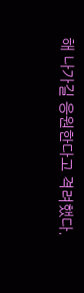해 나가길 응원한다고 격려했다.